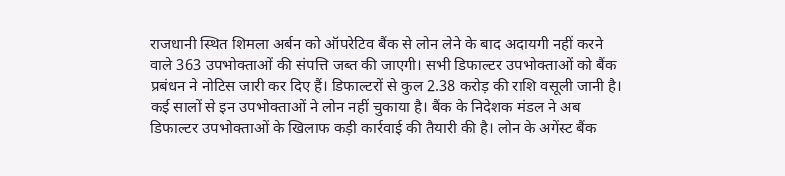राजधानी स्थित शिमला अर्बन को ऑपरेटिव बैंक से लोन लेने के बाद अदायगी नहीं करने वाले 363 उपभोक्ताओं की संपत्ति जब्त की जाएगी। सभी डिफाल्टर उपभोक्ताओं को बैंक प्रबंधन ने नोटिस जारी कर दिए हैं। डिफाल्टरों से कुल 2.38 करोड़ की राशि वसूली जानी है।
कई सालों से इन उपभोक्ताओं ने लोन नहीं चुकाया है। बैंक के निदेशक मंडल ने अब डिफाल्टर उपभोक्ताओं के खिलाफ कड़ी कार्रवाई की तैयारी की है। लोन के अगेंस्ट बैंक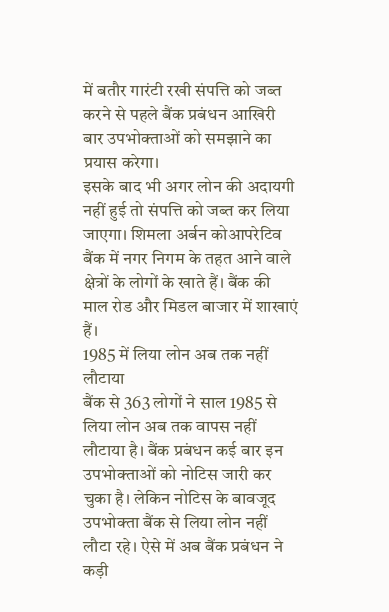में बतौर गारंटी रखी संपत्ति को जब्त करने से पहले बैंक प्रबंधन आखिरी बार उपभोक्ताओं को समझाने का प्रयास करेगा।
इसके बाद भी अगर लोन की अदायगी नहीं हुई तो संपत्ति को जब्त कर लिया जाएगा। शिमला अर्बन कोआपरेटिव बैंक में नगर निगम के तहत आने वाले क्षेत्रों के लोगों के खाते हैं। बैंक की माल रोड और मिडल बाजार में शाखाएं हैं।
1985 में लिया लोन अब तक नहीं लौटाया
बैंक से 363 लोगों ने साल 1985 से लिया लोन अब तक वापस नहीं लौटाया है। बैंक प्रबंधन कई बार इन उपभोक्ताओं को नोटिस जारी कर चुका है। लेकिन नोटिस के बावजूद उपभोक्ता बैंक से लिया लोन नहीं लौटा रहे। ऐसे में अब बैंक प्रबंधन ने कड़ी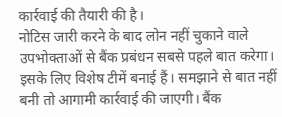कार्रवाई की तैयारी की है।
नोटिस जारी करने के बाद लोन नहीं चुकाने वाले उपभोक्ताओं से बैंक प्रबंधन सबसे पहले बात करेगा। इसके लिए विशेष टीमें बनाई हैं। समझाने से बात नहीं बनी तो आगामी कार्रवाई की जाएगी। बैंक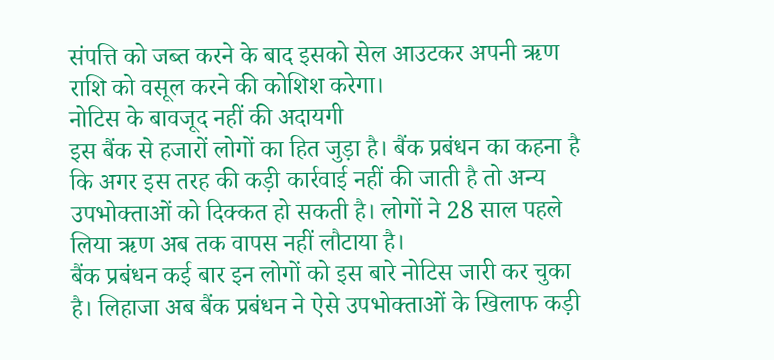संपत्ति को जब्त करने के बाद इसको सेल आउटकर अपनी ऋण राशि को वसूल करने की कोशिश करेगा।
नोटिस के बावजूद नहीं की अदायगी
इस बैंक से हजारों लोगों का हित जुड़ा है। बैंक प्रबंधन का कहना है कि अगर इस तरह की कड़ी कार्रवाई नहीं की जाती है तो अन्य उपभोक्ताओं को दिक्कत हो सकती है। लोगों ने 28 साल पहले लिया ऋण अब तक वापस नहीं लौटाया है।
बैंक प्रबंधन कई बार इन लोगों को इस बारे नोटिस जारी कर चुका है। लिहाजा अब बैंक प्रबंधन ने ऐसे उपभोक्ताओं के खिलाफ कड़ी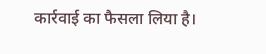कार्रवाई का फैसला लिया है।